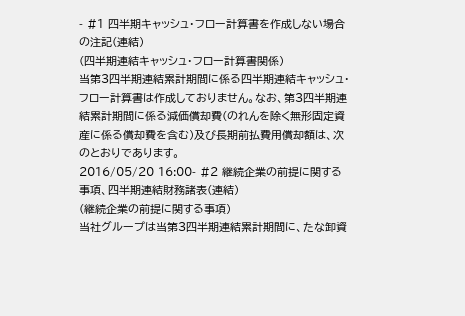- #1 四半期キャッシュ・フロー計算書を作成しない場合の注記(連結)
(四半期連結キャッシュ・フロー計算書関係)
当第3四半期連結累計期間に係る四半期連結キャッシュ・フロー計算書は作成しておりません。なお、第3四半期連結累計期間に係る減価償却費(のれんを除く無形固定資産に係る償却費を含む)及び長期前払費用償却額は、次のとおりであります。
2016/05/20 16:00- #2 継続企業の前提に関する事項、四半期連結財務諸表(連結)
(継続企業の前提に関する事項)
当社グループは当第3四半期連結累計期間に、たな卸資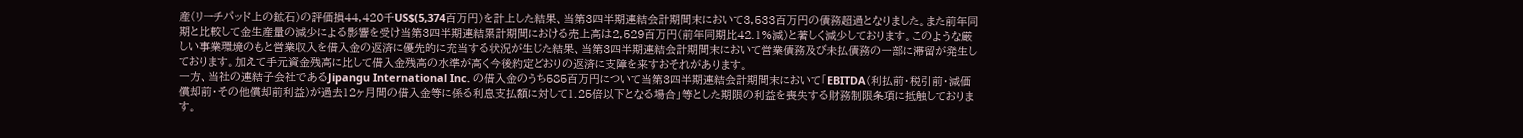産(リーチパッド上の鉱石)の評価損44,420千US$(5,374百万円)を計上した結果、当第3四半期連結会計期間末において3,533百万円の債務超過となりました。また前年同期と比較して金生産量の減少による影響を受け当第3四半期連結累計期間における売上高は2,529百万円(前年同期比42.1%減)と著しく減少しております。このような厳しい事業環境のもと営業収入を借入金の返済に優先的に充当する状況が生じた結果、当第3四半期連結会計期間末において営業債務及び未払債務の一部に滞留が発生しております。加えて手元資金残高に比して借入金残高の水準が高く今後約定どおりの返済に支障を来すおそれがあります。
一方、当社の連結子会社であるJipangu International Inc. の借入金のうち585百万円について当第3四半期連結会計期間末において「EBITDA(利払前・税引前・減価償却前・その他償却前利益)が過去12ヶ月間の借入金等に係る利息支払額に対して1.25倍以下となる場合」等とした期限の利益を喪失する財務制限条項に抵触しております。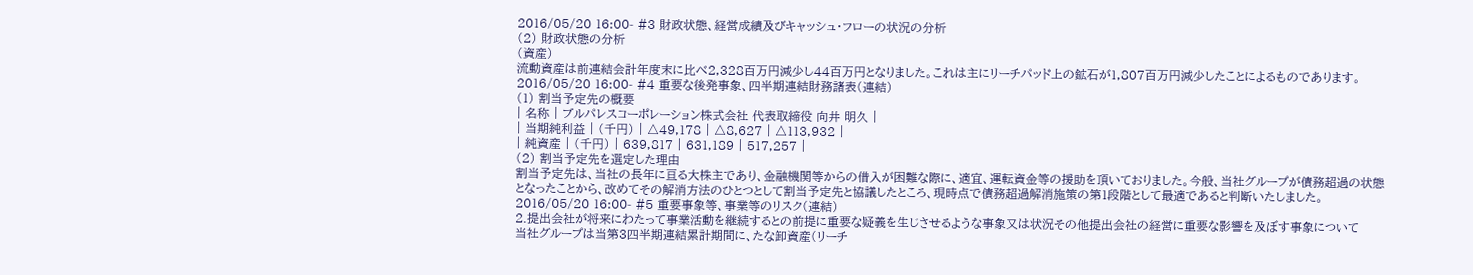2016/05/20 16:00- #3 財政状態、経営成績及びキャッシュ・フローの状況の分析
(2) 財政状態の分析
(資産)
流動資産は前連結会計年度末に比べ2,328百万円減少し44百万円となりました。これは主にリーチパッド上の鉱石が1,807百万円減少したことによるものであります。
2016/05/20 16:00- #4 重要な後発事象、四半期連結財務諸表(連結)
(1) 割当予定先の概要
| 名称 | ブルパレスコーポレーション株式会社 代表取締役 向井 明久 |
| 当期純利益 | (千円) | △49,178 | △8,627 | △113,932 |
| 純資産 | (千円) | 639,817 | 631,189 | 517,257 |
(2) 割当予定先を選定した理由
割当予定先は、当社の長年に亘る大株主であり、金融機関等からの借入が困難な際に、適宜、運転資金等の援助を頂いておりました。今般、当社グループが債務超過の状態となったことから、改めてその解消方法のひとつとして割当予定先と協議したところ、現時点で債務超過解消施策の第1段階として最適であると判断いたしました。
2016/05/20 16:00- #5 重要事象等、事業等のリスク(連結)
2.提出会社が将来にわたって事業活動を継続するとの前提に重要な疑義を生じさせるような事象又は状況その他提出会社の経営に重要な影響を及ぼす事象について
当社グループは当第3四半期連結累計期間に、たな卸資産(リーチ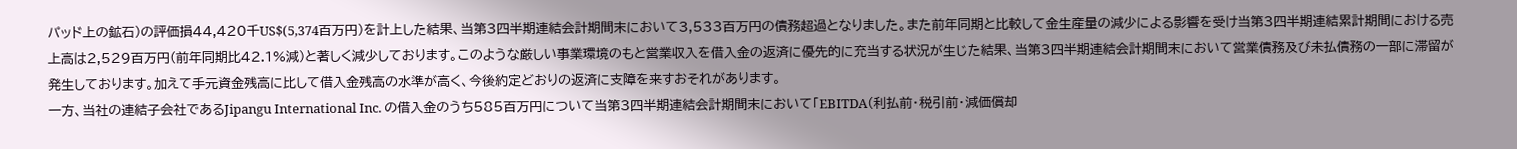パッド上の鉱石)の評価損44,420千US$(5,374百万円)を計上した結果、当第3四半期連結会計期間末において3,533百万円の債務超過となりました。また前年同期と比較して金生産量の減少による影響を受け当第3四半期連結累計期間における売上高は2,529百万円(前年同期比42.1%減)と著しく減少しております。このような厳しい事業環境のもと営業収入を借入金の返済に優先的に充当する状況が生じた結果、当第3四半期連結会計期間末において営業債務及び未払債務の一部に滞留が発生しております。加えて手元資金残高に比して借入金残高の水準が高く、今後約定どおりの返済に支障を来すおそれがあります。
一方、当社の連結子会社であるJipangu International Inc. の借入金のうち585百万円について当第3四半期連結会計期間末において「EBITDA(利払前・税引前・減価償却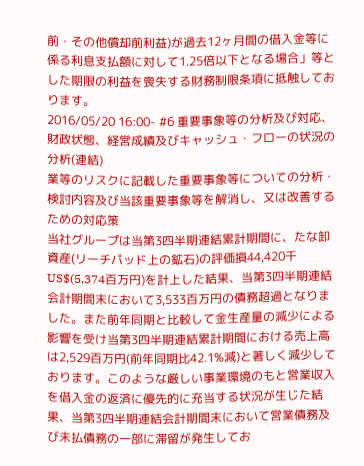前・その他償却前利益)が過去12ヶ月間の借入金等に係る利息支払額に対して1.25倍以下となる場合」等とした期限の利益を喪失する財務制限条項に抵触しております。
2016/05/20 16:00- #6 重要事象等の分析及び対応、財政状態、経営成績及びキャッシュ・フローの状況の分析(連結)
業等のリスクに記載した重要事象等についての分析・検討内容及び当該重要事象等を解消し、又は改善するための対応策
当社グループは当第3四半期連結累計期間に、たな卸資産(リーチパッド上の鉱石)の評価損44,420千US$(5,374百万円)を計上した結果、当第3四半期連結会計期間末において3,533百万円の債務超過となりました。また前年同期と比較して金生産量の減少による影響を受け当第3四半期連結累計期間における売上高は2,529百万円(前年同期比42.1%減)と著しく減少しております。このような厳しい事業環境のもと営業収入を借入金の返済に優先的に充当する状況が生じた結果、当第3四半期連結会計期間末において営業債務及び未払債務の一部に滞留が発生してお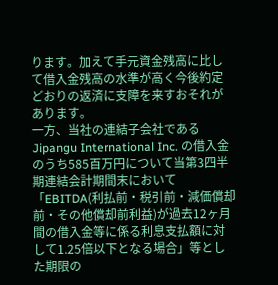ります。加えて手元資金残高に比して借入金残高の水準が高く今後約定どおりの返済に支障を来すおそれがあります。
一方、当社の連結子会社であるJipangu International Inc. の借入金のうち585百万円について当第3四半期連結会計期間末において「EBITDA(利払前・税引前・減価償却前・その他償却前利益)が過去12ヶ月間の借入金等に係る利息支払額に対して1.25倍以下となる場合」等とした期限の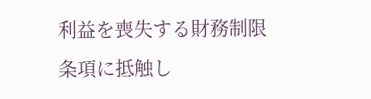利益を喪失する財務制限条項に抵触し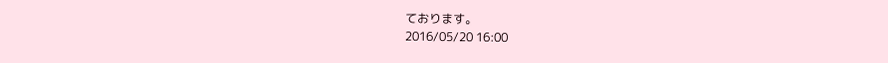ております。
2016/05/20 16:00